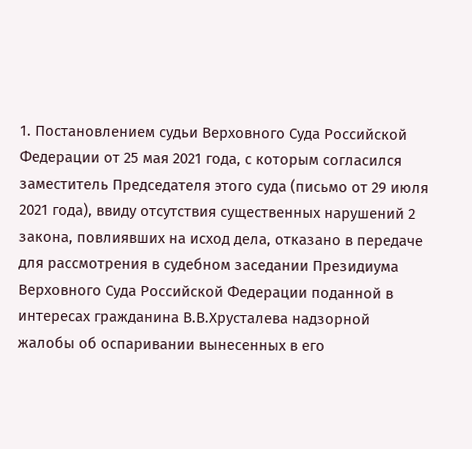1. Постановлением судьи Верховного Суда Российской Федерации от 25 мая 2021 года, с которым согласился заместитель Председателя этого суда (письмо от 29 июля 2021 года), ввиду отсутствия существенных нарушений 2 закона, повлиявших на исход дела, отказано в передаче для рассмотрения в судебном заседании Президиума Верховного Суда Российской Федерации поданной в интересах гражданина В.В.Хрусталева надзорной жалобы об оспаривании вынесенных в его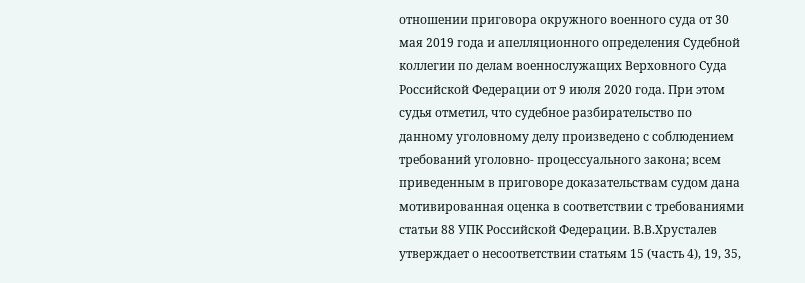отношении приговора окружного военного суда от 30 мая 2019 года и апелляционного определения Судебной коллегии по делам военнослужащих Верховного Суда Российской Федерации от 9 июля 2020 года. При этом судья отметил, что судебное разбирательство по данному уголовному делу произведено с соблюдением требований уголовно- процессуального закона; всем приведенным в приговоре доказательствам судом дана мотивированная оценка в соответствии с требованиями статьи 88 УПК Российской Федерации. В.В.Хрусталев утверждает о несоответствии статьям 15 (часть 4), 19, 35,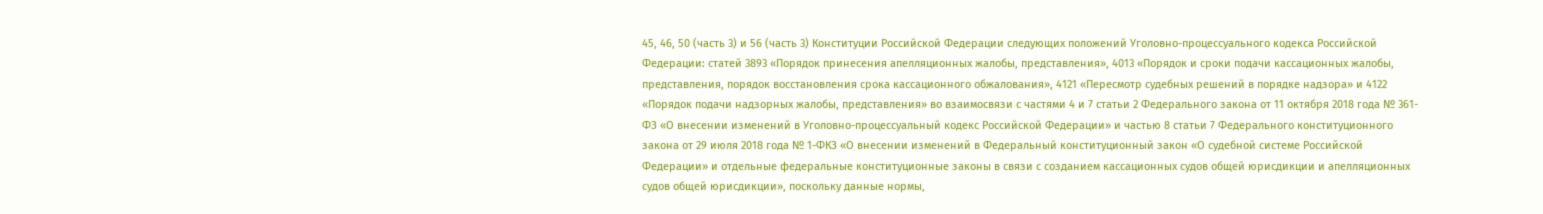45, 46, 50 (часть 3) и 56 (часть 3) Конституции Российской Федерации следующих положений Уголовно-процессуального кодекса Российской Федерации: статей 3893 «Порядок принесения апелляционных жалобы, представления», 4013 «Порядок и сроки подачи кассационных жалобы, представления, порядок восстановления срока кассационного обжалования», 4121 «Пересмотр судебных решений в порядке надзора» и 4122 «Порядок подачи надзорных жалобы, представления» во взаимосвязи с частями 4 и 7 статьи 2 Федерального закона от 11 октября 2018 года № 361-ФЗ «О внесении изменений в Уголовно-процессуальный кодекс Российской Федерации» и частью 8 статьи 7 Федерального конституционного закона от 29 июля 2018 года № 1-ФКЗ «О внесении изменений в Федеральный конституционный закон «О судебной системе Российской Федерации» и отдельные федеральные конституционные законы в связи с созданием кассационных судов общей юрисдикции и апелляционных судов общей юрисдикции», поскольку данные нормы,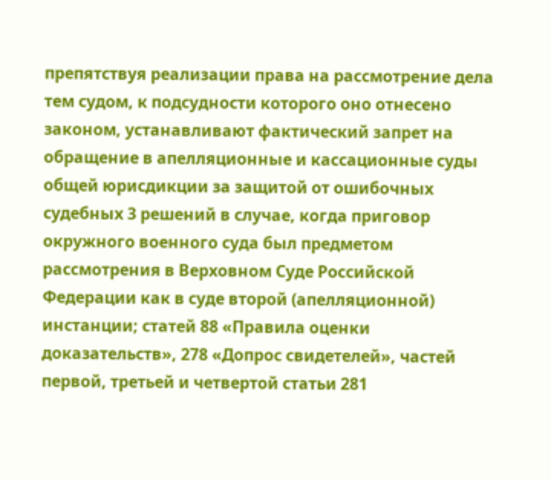препятствуя реализации права на рассмотрение дела тем судом, к подсудности которого оно отнесено законом, устанавливают фактический запрет на обращение в апелляционные и кассационные суды общей юрисдикции за защитой от ошибочных судебных 3 решений в случае, когда приговор окружного военного суда был предметом рассмотрения в Верховном Суде Российской Федерации как в суде второй (апелляционной) инстанции; статей 88 «Правила оценки доказательств», 278 «Допрос свидетелей», частей первой, третьей и четвертой статьи 281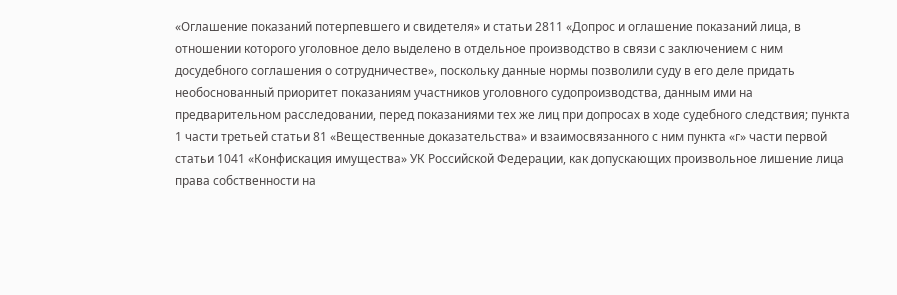«Оглашение показаний потерпевшего и свидетеля» и статьи 2811 «Допрос и оглашение показаний лица, в отношении которого уголовное дело выделено в отдельное производство в связи с заключением с ним досудебного соглашения о сотрудничестве», поскольку данные нормы позволили суду в его деле придать необоснованный приоритет показаниям участников уголовного судопроизводства, данным ими на предварительном расследовании, перед показаниями тех же лиц при допросах в ходе судебного следствия; пункта 1 части третьей статьи 81 «Вещественные доказательства» и взаимосвязанного с ним пункта «г» части первой статьи 1041 «Конфискация имущества» УК Российской Федерации, как допускающих произвольное лишение лица права собственности на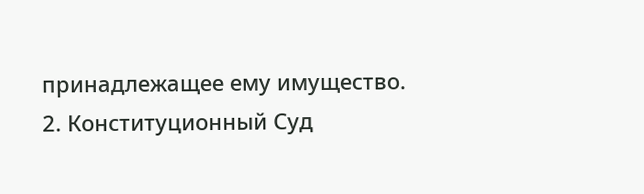принадлежащее ему имущество.
2. Конституционный Суд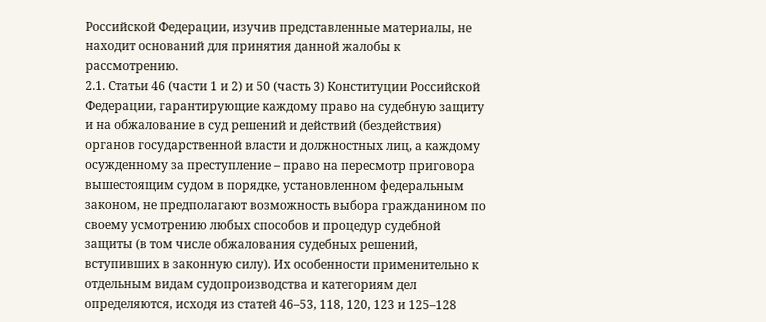Российской Федерации, изучив представленные материалы, не находит оснований для принятия данной жалобы к рассмотрению.
2.1. Статьи 46 (части 1 и 2) и 50 (часть 3) Конституции Российской Федерации, гарантирующие каждому право на судебную защиту и на обжалование в суд решений и действий (бездействия) органов государственной власти и должностных лиц, а каждому осужденному за преступление – право на пересмотр приговора вышестоящим судом в порядке, установленном федеральным законом, не предполагают возможность выбора гражданином по своему усмотрению любых способов и процедур судебной защиты (в том числе обжалования судебных решений, вступивших в законную силу). Их особенности применительно к отдельным видам судопроизводства и категориям дел определяются, исходя из статей 46–53, 118, 120, 123 и 125–128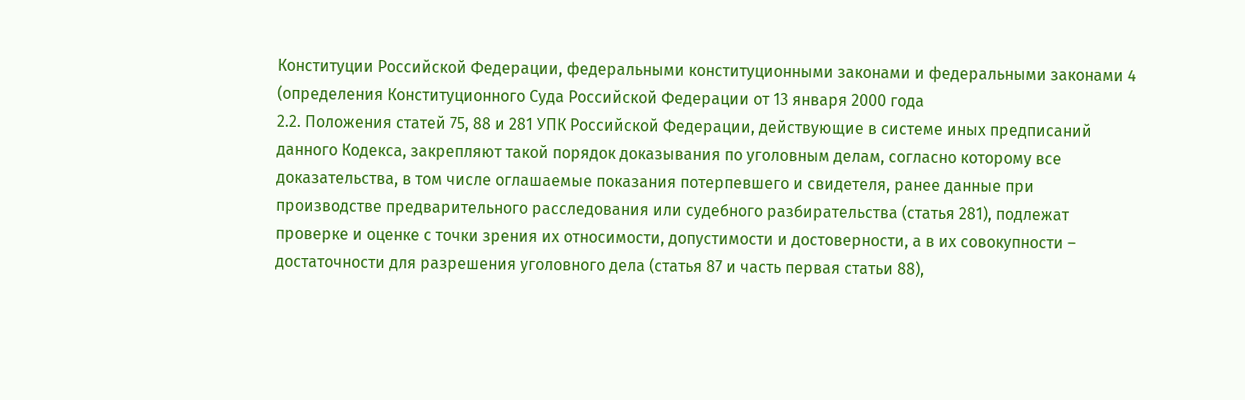Конституции Российской Федерации, федеральными конституционными законами и федеральными законами 4 (определения Конституционного Суда Российской Федерации от 13 января 2000 года
2.2. Положения статей 75, 88 и 281 УПК Российской Федерации, действующие в системе иных предписаний данного Кодекса, закрепляют такой порядок доказывания по уголовным делам, согласно которому все доказательства, в том числе оглашаемые показания потерпевшего и свидетеля, ранее данные при производстве предварительного расследования или судебного разбирательства (статья 281), подлежат проверке и оценке с точки зрения их относимости, допустимости и достоверности, а в их совокупности – достаточности для разрешения уголовного дела (статья 87 и часть первая статьи 88),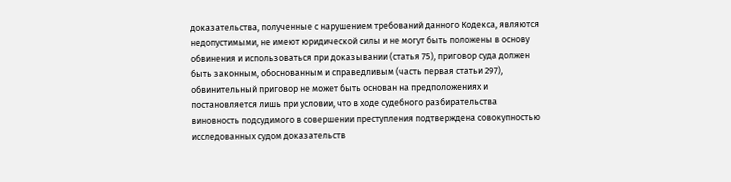доказательства, полученные с нарушением требований данного Кодекса, являются недопустимыми, не имеют юридической силы и не могут быть положены в основу обвинения и использоваться при доказывании (статья 75), приговор суда должен быть законным, обоснованным и справедливым (часть первая статьи 297), обвинительный приговор не может быть основан на предположениях и постановляется лишь при условии, что в ходе судебного разбирательства виновность подсудимого в совершении преступления подтверждена совокупностью исследованных судом доказательств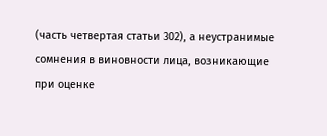(часть четвертая статьи 302), а неустранимые сомнения в виновности лица, возникающие при оценке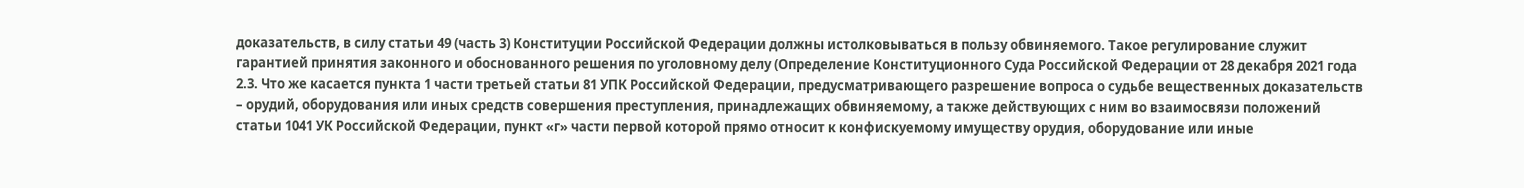доказательств, в силу статьи 49 (часть 3) Конституции Российской Федерации должны истолковываться в пользу обвиняемого. Такое регулирование служит гарантией принятия законного и обоснованного решения по уголовному делу (Определение Конституционного Суда Российской Федерации от 28 декабря 2021 года
2.3. Что же касается пункта 1 части третьей статьи 81 УПК Российской Федерации, предусматривающего разрешение вопроса о судьбе вещественных доказательств – орудий, оборудования или иных средств совершения преступления, принадлежащих обвиняемому, а также действующих с ним во взаимосвязи положений статьи 1041 УК Российской Федерации, пункт «г» части первой которой прямо относит к конфискуемому имуществу орудия, оборудование или иные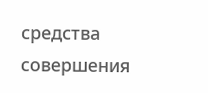средства совершения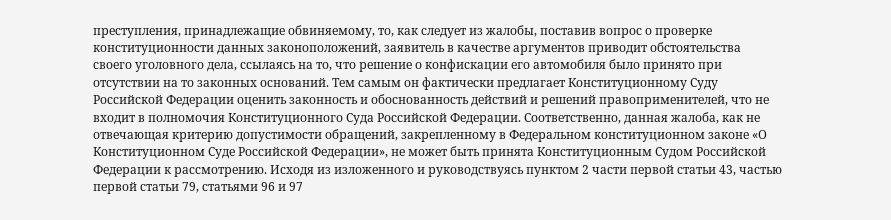преступления, принадлежащие обвиняемому, то, как следует из жалобы, поставив вопрос о проверке конституционности данных законоположений, заявитель в качестве аргументов приводит обстоятельства своего уголовного дела, ссылаясь на то, что решение о конфискации его автомобиля было принято при отсутствии на то законных оснований. Тем самым он фактически предлагает Конституционному Суду Российской Федерации оценить законность и обоснованность действий и решений правоприменителей, что не входит в полномочия Конституционного Суда Российской Федерации. Соответственно, данная жалоба, как не отвечающая критерию допустимости обращений, закрепленному в Федеральном конституционном законе «О Конституционном Суде Российской Федерации», не может быть принята Конституционным Судом Российской Федерации к рассмотрению. Исходя из изложенного и руководствуясь пунктом 2 части первой статьи 43, частью первой статьи 79, статьями 96 и 97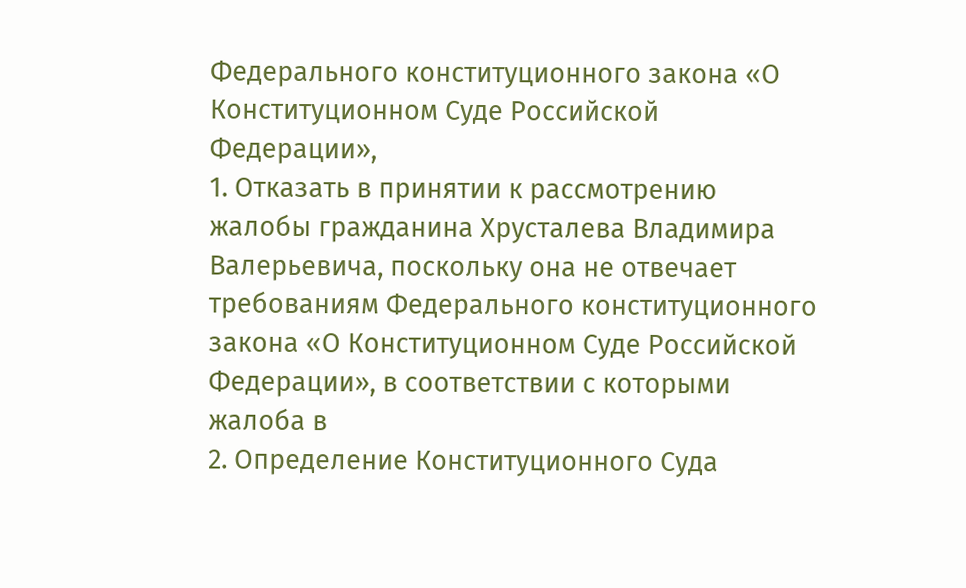Федерального конституционного закона «О Конституционном Суде Российской Федерации»,
1. Отказать в принятии к рассмотрению жалобы гражданина Хрусталева Владимира Валерьевича, поскольку она не отвечает требованиям Федерального конституционного закона «О Конституционном Суде Российской Федерации», в соответствии с которыми жалоба в
2. Определение Конституционного Суда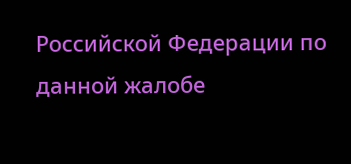Российской Федерации по данной жалобе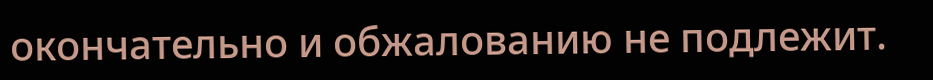окончательно и обжалованию не подлежит.